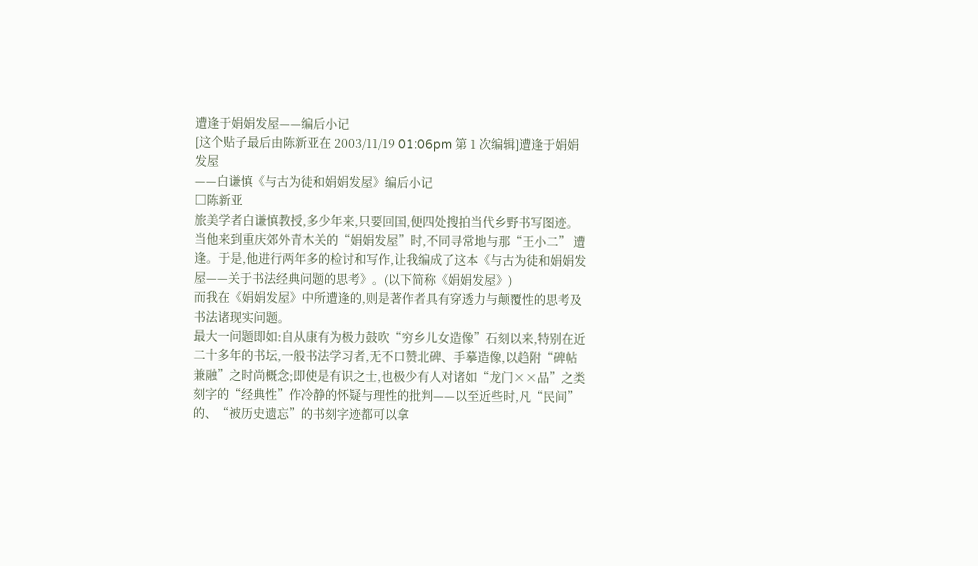遭逢于娟娟发屋——编后小记
[这个贴子最后由陈新亚在 2003/11/19 01:06pm 第 1 次编辑]遭逢于娟娟发屋
——白谦慎《与古为徒和娟娟发屋》编后小记
□陈新亚
旅美学者白谦慎教授,多少年来,只要回国,便四处搜拍当代乡野书写图迹。当他来到重庆郊外青木关的“娟娟发屋”时,不同寻常地与那“王小二” 遭逢。于是,他进行两年多的检讨和写作,让我编成了这本《与古为徒和娟娟发屋——关于书法经典问题的思考》。(以下简称《娟娟发屋》)
而我在《娟娟发屋》中所遭逢的,则是著作者具有穿透力与颠覆性的思考及书法诸现实问题。
最大一问题即如:自从康有为极力鼓吹“穷乡儿女造像”石刻以来,特别在近二十多年的书坛,一般书法学习者,无不口赞北碑、手摹造像,以趋附“碑帖兼融”之时尚概念;即使是有识之士,也极少有人对诸如“龙门××品”之类刻字的“经典性”作冷静的怀疑与理性的批判——以至近些时,凡“民间”的、“被历史遗忘”的书刻字迹都可以拿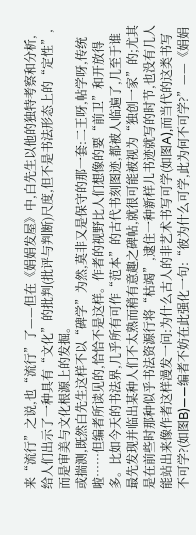来“流行”之说,也“流行”了——但在《娟娟发屋》中,白先生以他的独特考察和分析,给人们出示了一种具有“文化”的批判(批评与判断)尺度,但不是书法形态上的“定性”,而是审美与文化根源上的发掘。
或揣测,既然白先生这样不以“碑学”为然,莫非又是保守的那一套:二王呀,帖学呀,传统啦……但编者所读见的,恰恰不是这样。作者的视野比人们想像的要“前卫”和开放得多。比如今天的书法界,几乎所有可作“范本”的古代书刻图迹,都被人临遍了,几至于谁最先发现并临出某种人们不太熟而稍有意趣之碑帖,就很可能被视为“独创一家”的;尤其是在前些时那种似乎书法资源行将“枯竭”,逮住一种新样儿书迹就写的时节,也没有几人能站出来像作者这样漫发一问:为什么古人的非艺术书写可学(如图A),而当代的这类书写不可学?(如图B)——编者不妨在此强化一句:“彼为什么可学,此为何不可学?”——《娟娟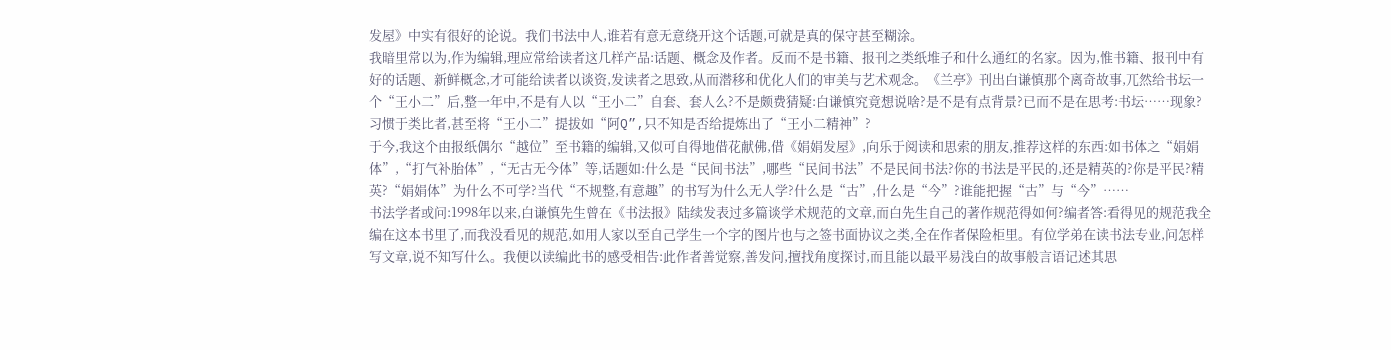发屋》中实有很好的论说。我们书法中人,谁若有意无意绕开这个话题,可就是真的保守甚至糊涂。
我暗里常以为,作为编辑,理应常给读者这几样产品:话题、概念及作者。反而不是书籍、报刊之类纸堆子和什么通红的名家。因为,惟书籍、报刊中有好的话题、新鲜概念,才可能给读者以谈资,发读者之思致,从而潜移和优化人们的审美与艺术观念。《兰亭》刊出白谦慎那个离奇故事,兀然给书坛一个“王小二”后,整一年中,不是有人以“王小二”自套、套人么?不是颇费猜疑:白谦慎究竟想说啥?是不是有点背景?已而不是在思考:书坛……现象?习惯于类比者,甚至将“王小二”提拔如“阿Q”,只不知是否给提炼出了“王小二精神”?
于今,我这个由报纸偶尔“越位”至书籍的编辑,又似可自得地借花献佛,借《娟娟发屋》,向乐于阅读和思索的朋友,推荐这样的东西:如书体之“娟娟体”,“打气补胎体”,“无古无今体”等,话题如:什么是“民间书法”,哪些“民间书法”不是民间书法?你的书法是平民的,还是精英的?你是平民?精英?“娟娟体”为什么不可学?当代“不规整,有意趣”的书写为什么无人学?什么是“古”,什么是“今”?谁能把握“古”与“今”……
书法学者或问:1998年以来,白谦慎先生曾在《书法报》陆续发表过多篇谈学术规范的文章,而白先生自己的著作规范得如何?编者答:看得见的规范我全编在这本书里了,而我没看见的规范,如用人家以至自己学生一个字的图片也与之签书面协议之类,全在作者保险柜里。有位学弟在读书法专业,问怎样写文章,说不知写什么。我便以读编此书的感受相告:此作者善觉察,善发问,擅找角度探讨,而且能以最平易浅白的故事般言语记述其思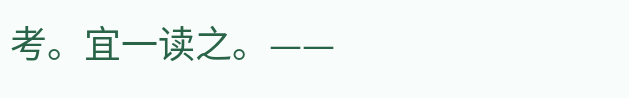考。宜一读之。——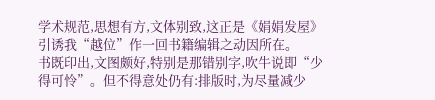学术规范,思想有方,文体别致,这正是《娟娟发屋》引诱我“越位”作一回书籍编辑之动因所在。
书既印出,文图颇好,特别是那错别字,吹牛说即“少得可怜”。但不得意处仍有:排版时,为尽量减少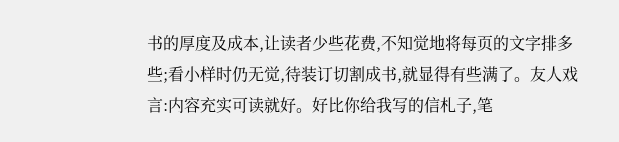书的厚度及成本,让读者少些花费,不知觉地将每页的文字排多些;看小样时仍无觉,待装订切割成书,就显得有些满了。友人戏言:内容充实可读就好。好比你给我写的信札子,笔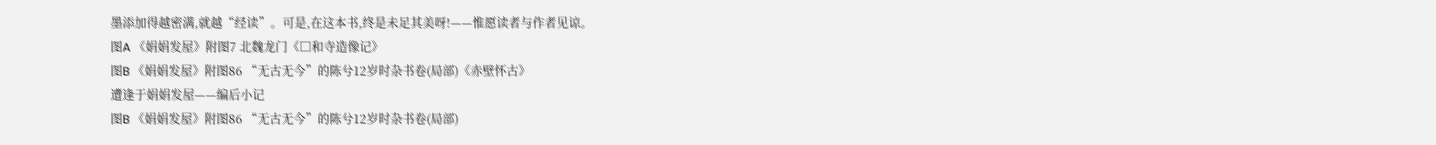墨添加得越密满,就越“经读”。可是,在这本书,终是未足其美呀!——惟愿读者与作者见谅。
图A 《娟娟发屋》附图7 北魏龙门《□和寺造像记》
图B 《娟娟发屋》附图86 “无古无今”的陈兮12岁时杂书卷(局部)《赤壁怀古》
遭逢于娟娟发屋——编后小记
图B 《娟娟发屋》附图86 “无古无今”的陈兮12岁时杂书卷(局部)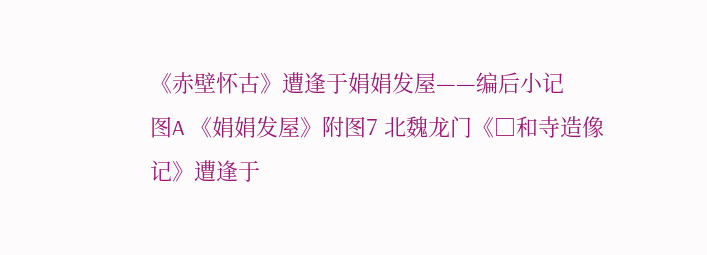《赤壁怀古》遭逢于娟娟发屋——编后小记
图A 《娟娟发屋》附图7 北魏龙门《□和寺造像记》遭逢于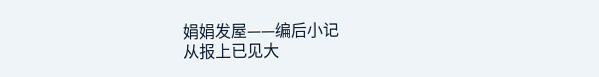娟娟发屋——编后小记
从报上已见大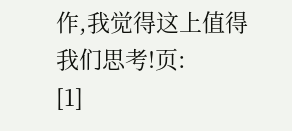作,我觉得这上值得我们思考!页:
[1]